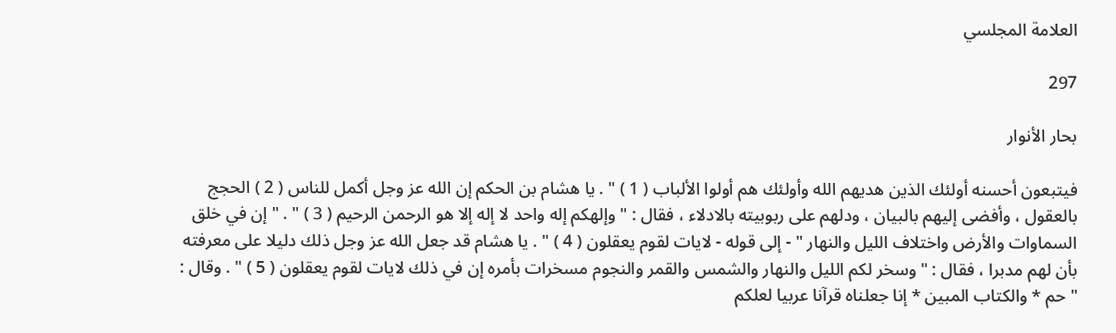العلامة المجلسي

297

بحار الأنوار

فيتبعون أحسنه أولئك الذين هديهم الله وأولئك هم أولوا الألباب ( 1 ) " . يا هشام بن الحكم إن الله عز وجل أكمل للناس ( 2 ) الحجج بالعقول ، وأفضى إليهم بالبيان ، ودلهم على ربوبيته بالادلاء ، فقال : " وإلهكم إله واحد لا إله إلا هو الرحمن الرحيم ( 3 ) " . " إن في خلق السماوات والأرض واختلاف الليل والنهار " - إلى قوله - لايات لقوم يعقلون ( 4 ) " . يا هشام قد جعل الله عز وجل ذلك دليلا على معرفته بأن لهم مدبرا ، فقال : " وسخر لكم الليل والنهار والشمس والقمر والنجوم مسخرات بأمره إن في ذلك لايات لقوم يعقلون ( 5 ) " . وقال : " حم * والكتاب المبين * إنا جعلناه قرآنا عربيا لعلكم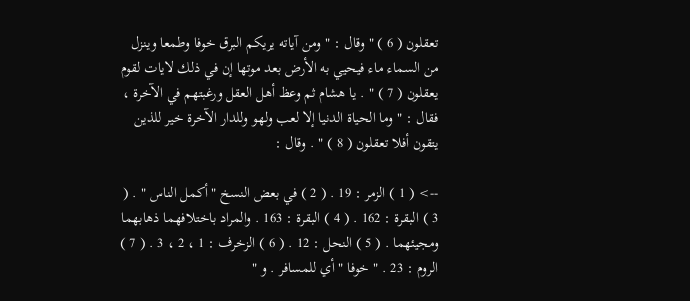تعقلون ( 6 ) " وقال : " ومن آياته يريكم البرق خوفا وطمعا وينزل من السماء ماء فيحيي به الأرض بعد موتها إن في ذلك لايات لقوم يعقلون ( 7 ) " . يا هشام ثم وعظ أهل العقل ورغبتهم في الآخرة ، فقال : " وما الحياة الدنيا إلا لعب ولهو وللدار الآخرة خير للذين يتقون أفلا تعقلون ( 8 ) " . وقال :

--> ( 1 ) الزمر : 19 . ( 2 ) في بعض النسخ " أكمل الناس " . ( 3 ) البقرة : 162 . ( 4 ) البقرة : 163 . والمراد باختلافهما ذهابهما ومجيئهما . ( 5 ) النحل : 12 . ( 6 ) الزخرف : 1 ، 2 ، 3 . ( 7 ) الروم : 23 . " خوفا " أي للمسافر . و "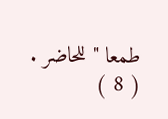طمعا " للحاضر . ( 8 )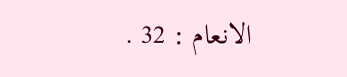الانعام : 32 .